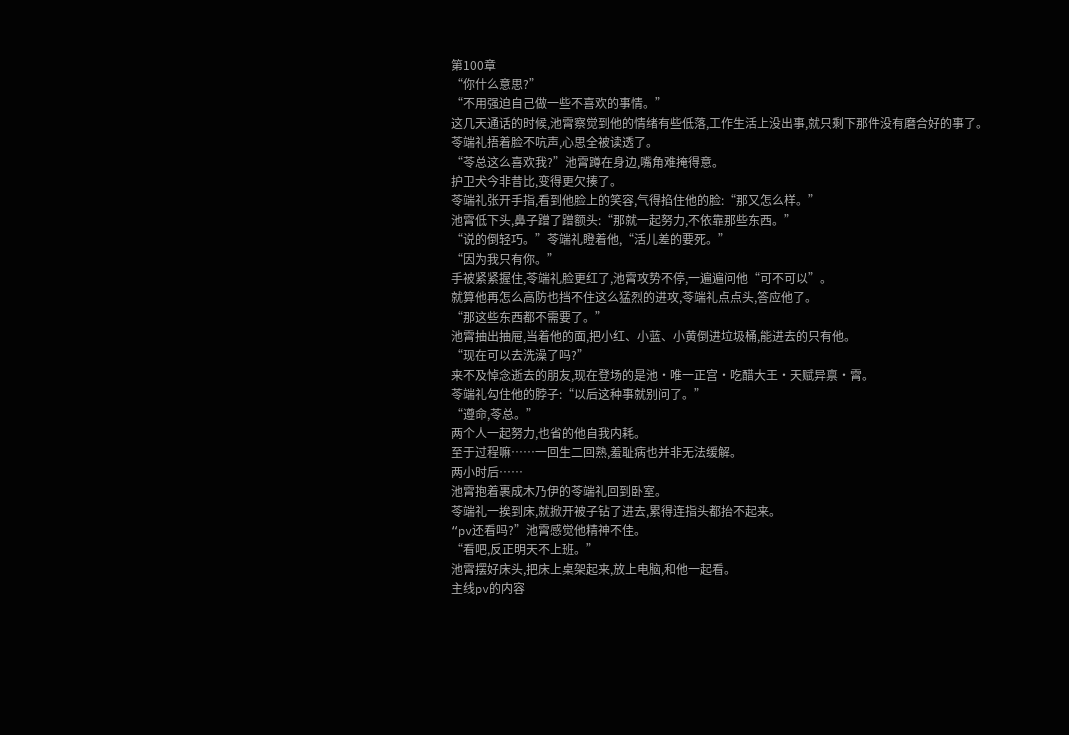第100章
“你什么意思?”
“不用强迫自己做一些不喜欢的事情。”
这几天通话的时候,池霄察觉到他的情绪有些低落,工作生活上没出事,就只剩下那件没有磨合好的事了。
苓端礼捂着脸不吭声,心思全被读透了。
“苓总这么喜欢我?”池霄蹲在身边,嘴角难掩得意。
护卫犬今非昔比,变得更欠揍了。
苓端礼张开手指,看到他脸上的笑容,气得掐住他的脸:“那又怎么样。”
池霄低下头,鼻子蹭了蹭额头:“那就一起努力,不依靠那些东西。”
“说的倒轻巧。”苓端礼瞪着他,“活儿差的要死。”
“因为我只有你。”
手被紧紧握住,苓端礼脸更红了,池霄攻势不停,一遍遍问他“可不可以”。
就算他再怎么高防也挡不住这么猛烈的进攻,苓端礼点点头,答应他了。
“那这些东西都不需要了。”
池霄抽出抽屉,当着他的面,把小红、小蓝、小黄倒进垃圾桶,能进去的只有他。
“现在可以去洗澡了吗?”
来不及悼念逝去的朋友,现在登场的是池·唯一正宫·吃醋大王·天赋异禀·霄。
苓端礼勾住他的脖子:“以后这种事就别问了。”
“遵命,苓总。”
两个人一起努力,也省的他自我内耗。
至于过程嘛……一回生二回熟,羞耻病也并非无法缓解。
两小时后……
池霄抱着裹成木乃伊的苓端礼回到卧室。
苓端礼一挨到床,就掀开被子钻了进去,累得连指头都抬不起来。
“pv还看吗?”池霄感觉他精神不佳。
“看吧,反正明天不上班。”
池霄摆好床头,把床上桌架起来,放上电脑,和他一起看。
主线pv的内容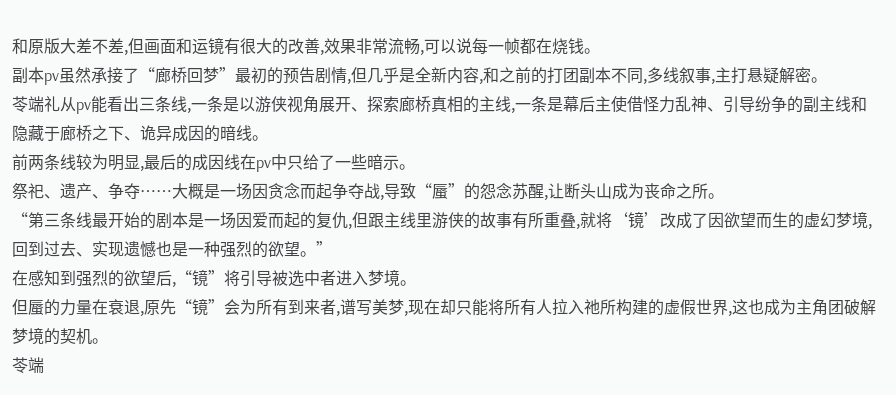和原版大差不差,但画面和运镜有很大的改善,效果非常流畅,可以说每一帧都在烧钱。
副本pv虽然承接了“廊桥回梦”最初的预告剧情,但几乎是全新内容,和之前的打团副本不同,多线叙事,主打悬疑解密。
苓端礼从pv能看出三条线,一条是以游侠视角展开、探索廊桥真相的主线,一条是幕后主使借怪力乱神、引导纷争的副主线和隐藏于廊桥之下、诡异成因的暗线。
前两条线较为明显,最后的成因线在pv中只给了一些暗示。
祭祀、遗产、争夺……大概是一场因贪念而起争夺战,导致“蜃”的怨念苏醒,让断头山成为丧命之所。
“第三条线最开始的剧本是一场因爱而起的复仇,但跟主线里游侠的故事有所重叠,就将‘镜’改成了因欲望而生的虚幻梦境,回到过去、实现遗憾也是一种强烈的欲望。”
在感知到强烈的欲望后,“镜”将引导被选中者进入梦境。
但蜃的力量在衰退,原先“镜”会为所有到来者,谱写美梦,现在却只能将所有人拉入祂所构建的虚假世界,这也成为主角团破解梦境的契机。
苓端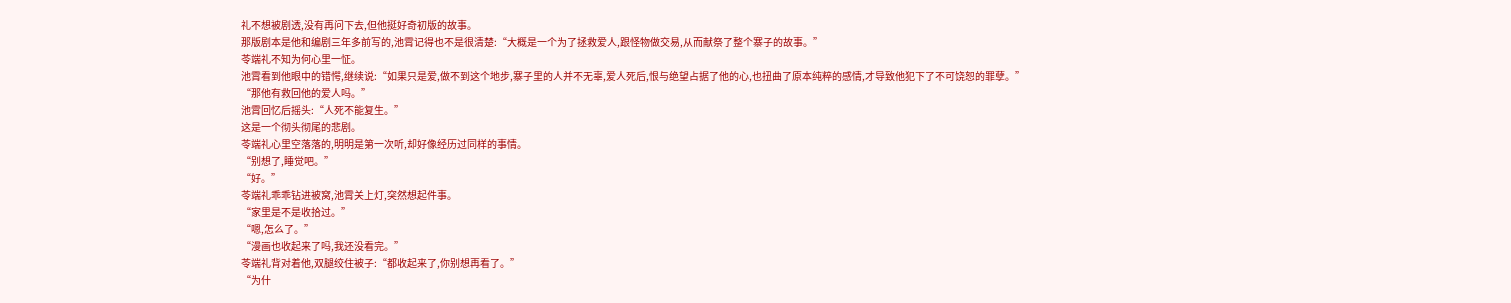礼不想被剧透,没有再问下去,但他挺好奇初版的故事。
那版剧本是他和编剧三年多前写的,池霄记得也不是很清楚:“大概是一个为了拯救爱人,跟怪物做交易,从而献祭了整个寨子的故事。”
苓端礼不知为何心里一怔。
池霄看到他眼中的错愕,继续说:“如果只是爱,做不到这个地步,寨子里的人并不无辜,爱人死后,恨与绝望占据了他的心,也扭曲了原本纯粹的感情,才导致他犯下了不可饶恕的罪孽。”
“那他有救回他的爱人吗。”
池霄回忆后摇头:“人死不能复生。”
这是一个彻头彻尾的悲剧。
苓端礼心里空落落的,明明是第一次听,却好像经历过同样的事情。
“别想了,睡觉吧。”
“好。”
苓端礼乖乖钻进被窝,池霄关上灯,突然想起件事。
“家里是不是收拾过。”
“嗯,怎么了。”
“漫画也收起来了吗,我还没看完。”
苓端礼背对着他,双腿绞住被子:“都收起来了,你别想再看了。”
“为什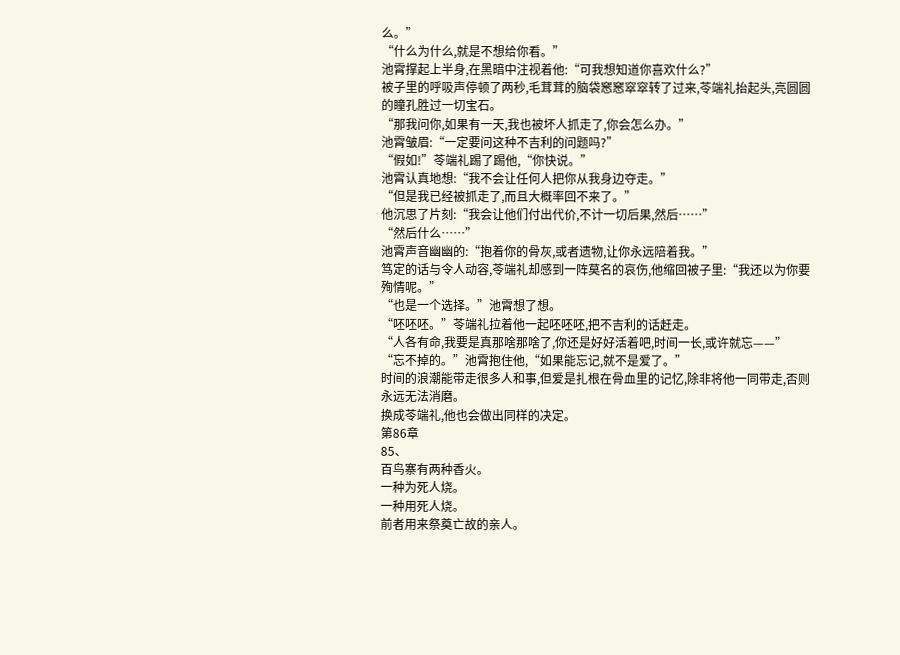么。”
“什么为什么,就是不想给你看。”
池霄撑起上半身,在黑暗中注视着他:“可我想知道你喜欢什么?”
被子里的呼吸声停顿了两秒,毛茸茸的脑袋窸窸窣窣转了过来,苓端礼抬起头,亮圆圆的瞳孔胜过一切宝石。
“那我问你,如果有一天,我也被坏人抓走了,你会怎么办。”
池霄皱眉:“一定要问这种不吉利的问题吗?”
“假如!”苓端礼踢了踢他,“你快说。”
池霄认真地想:“我不会让任何人把你从我身边夺走。”
“但是我已经被抓走了,而且大概率回不来了。”
他沉思了片刻:“我会让他们付出代价,不计一切后果,然后……”
“然后什么……”
池霄声音幽幽的:“抱着你的骨灰,或者遗物,让你永远陪着我。”
笃定的话与令人动容,苓端礼却感到一阵莫名的哀伤,他缩回被子里:“我还以为你要殉情呢。”
“也是一个选择。”池霄想了想。
“呸呸呸。”苓端礼拉着他一起呸呸呸,把不吉利的话赶走。
“人各有命,我要是真那啥那啥了,你还是好好活着吧,时间一长,或许就忘——”
“忘不掉的。”池霄抱住他,“如果能忘记,就不是爱了。”
时间的浪潮能带走很多人和事,但爱是扎根在骨血里的记忆,除非将他一同带走,否则永远无法消磨。
换成苓端礼,他也会做出同样的决定。
第86章
85、
百鸟寨有两种香火。
一种为死人烧。
一种用死人烧。
前者用来祭奠亡故的亲人。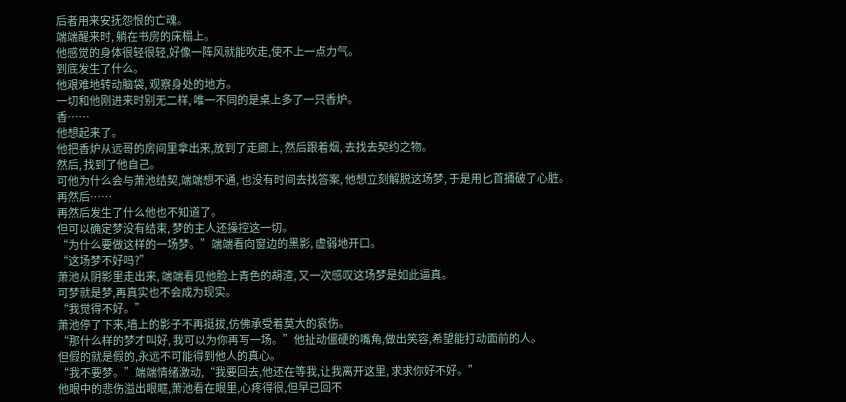后者用来安抚怨恨的亡魂。
端端醒来时, 躺在书房的床榻上。
他感觉的身体很轻很轻,好像一阵风就能吹走,使不上一点力气。
到底发生了什么。
他艰难地转动脑袋, 观察身处的地方。
一切和他刚进来时别无二样, 唯一不同的是桌上多了一只香炉。
香……
他想起来了。
他把香炉从远哥的房间里拿出来,放到了走廊上, 然后跟着烟, 去找去契约之物。
然后, 找到了他自己。
可他为什么会与萧池结契,端端想不通, 也没有时间去找答案, 他想立刻解脱这场梦, 于是用匕首捅破了心脏。
再然后……
再然后发生了什么他也不知道了。
但可以确定梦没有结束, 梦的主人还操控这一切。
“为什么要做这样的一场梦。”端端看向窗边的黑影, 虚弱地开口。
“这场梦不好吗?”
萧池从阴影里走出来, 端端看见他脸上青色的胡渣, 又一次感叹这场梦是如此逼真。
可梦就是梦,再真实也不会成为现实。
“我觉得不好。”
萧池停了下来,墙上的影子不再挺拔,仿佛承受着莫大的哀伤。
“那什么样的梦才叫好, 我可以为你再写一场。”他扯动僵硬的嘴角,做出笑容,希望能打动面前的人。
但假的就是假的,永远不可能得到他人的真心。
“我不要梦。”端端情绪激动,“我要回去,他还在等我,让我离开这里, 求求你好不好。”
他眼中的悲伤溢出眼眶,萧池看在眼里,心疼得很,但早已回不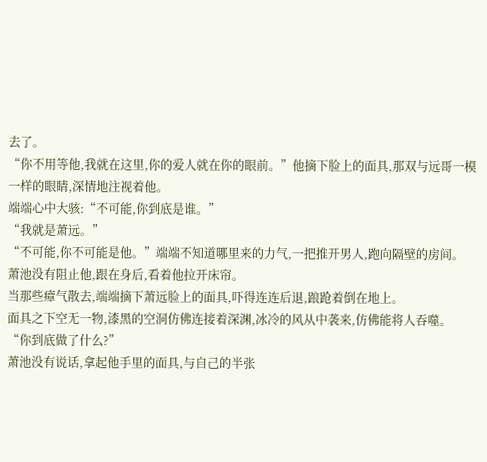去了。
“你不用等他,我就在这里,你的爱人就在你的眼前。”他摘下脸上的面具,那双与远哥一模一样的眼睛,深情地注视着他。
端端心中大骇:“不可能,你到底是谁。”
“我就是萧远。”
“不可能,你不可能是他。”端端不知道哪里来的力气,一把推开男人,跑向隔壁的房间。
萧池没有阻止他,跟在身后,看着他拉开床帘。
当那些瘴气散去,端端摘下萧远脸上的面具,吓得连连后退,踉跄着倒在地上。
面具之下空无一物,漆黑的空洞仿佛连接着深渊,冰冷的风从中袭来,仿佛能将人吞噬。
“你到底做了什么?”
萧池没有说话,拿起他手里的面具,与自己的半张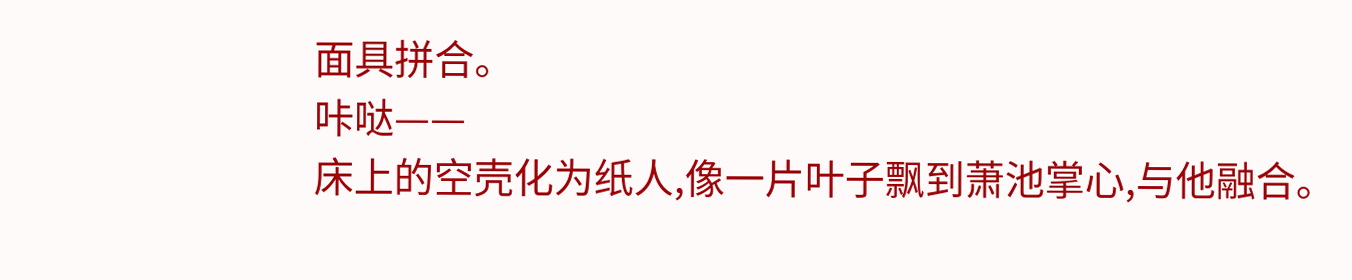面具拼合。
咔哒——
床上的空壳化为纸人,像一片叶子飘到萧池掌心,与他融合。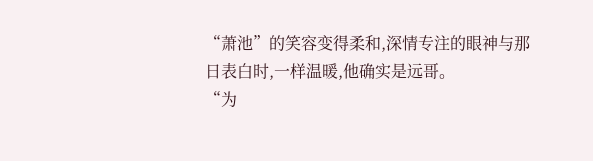“萧池”的笑容变得柔和,深情专注的眼神与那日表白时,一样温暖,他确实是远哥。
“为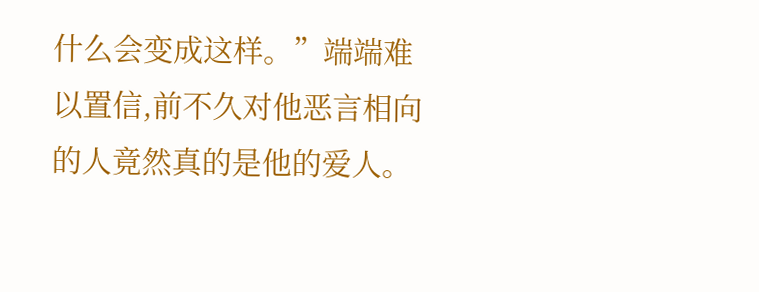什么会变成这样。”端端难以置信,前不久对他恶言相向的人竟然真的是他的爱人。